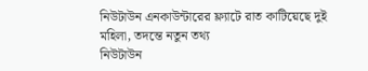নিউটাউন এনকাউন্টারের ফ্ল্যাটে রাত কাটিয়েছে দুই মহিলা, তদন্তে নতুন তথ্য
নিউটাউন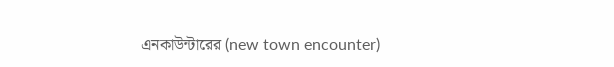এনকাউন্টারের (new town encounter)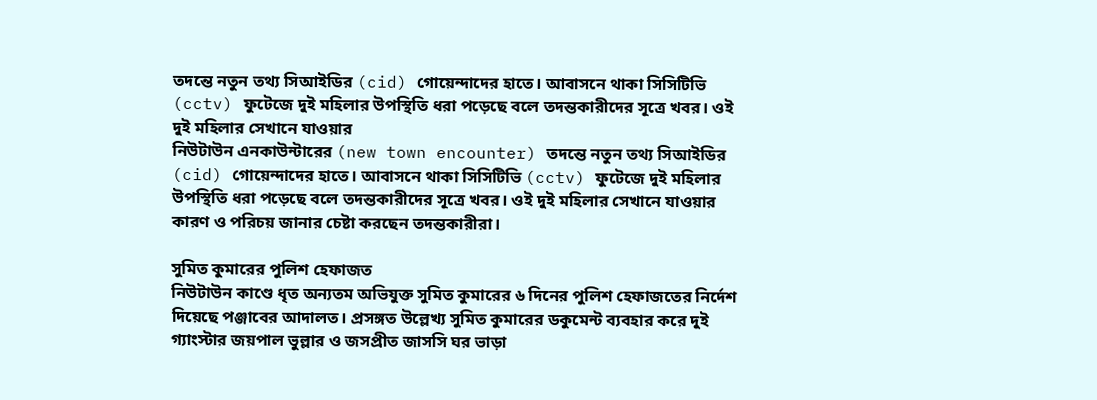তদন্তে নতুন তথ্য সিআইডির (cid) গোয়েন্দাদের হাতে। আবাসনে থাকা সিসিটিভি (cctv) ফুটেজে দুই মহিলার উপস্থিতি ধরা পড়েছে বলে তদন্তকারীদের সূত্রে খবর। ওই দুই মহিলার সেখানে যাওয়ার
নিউটাউন এনকাউন্টারের (new town encounter) তদন্তে নতুন তথ্য সিআইডির (cid) গোয়েন্দাদের হাতে। আবাসনে থাকা সিসিটিভি (cctv) ফুটেজে দুই মহিলার উপস্থিতি ধরা পড়েছে বলে তদন্তকারীদের সূত্রে খবর। ওই দুই মহিলার সেখানে যাওয়ার কারণ ও পরিচয় জানার চেষ্টা করছেন তদন্তকারীরা।

সুমিত কুমারের পুলিশ হেফাজত
নিউটাউন কাণ্ডে ধৃত অন্যতম অভিযুক্ত সুমিত কুমারের ৬ দিনের পুলিশ হেফাজতের নির্দেশ দিয়েছে পঞ্জাবের আদালত। প্রসঙ্গত উল্লেখ্য সুমিত কুমারের ডকুমেন্ট ব্যবহার করে দুই গ্যাংস্টার জয়পাল ভুল্লার ও জসপ্রীত জাসসি ঘর ভাড়া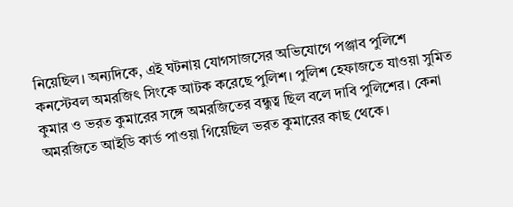নিয়েছিল। অন্যদিকে, এই ঘটনায় যোগসাজসের অভিযোগে পঞ্জাব পুলিশে কনস্টেবল অমরজিৎ সিংকে আটক করেছে পুলিশ। পুলিশ হেফাজতে যাওয়া সুমিত কুমার ও ভরত কুমারের সঙ্গে অমরজিতের বন্ধুত্ব ছিল বলে দাবি পুলিশের। কেনা অমরজিতে আইডি কার্ড পাওয়া গিয়েছিল ভরত কুমারের কাছ থেকে।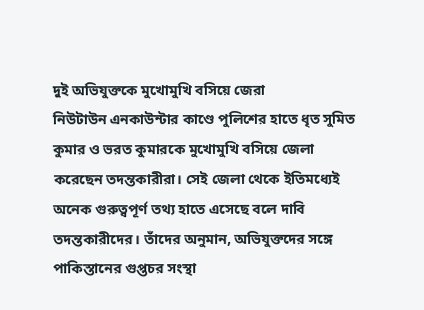দুই অভিযুক্তকে মুখোমুখি বসিয়ে জেরা
নিউটাউন এনকাউন্টার কাণ্ডে পুলিশের হাতে ধৃত সুমিত কুমার ও ভরত কুমারকে মুখোমুখি বসিয়ে জেলা করেছেন তদন্তকারীরা। সেই জেলা থেকে ইতিমধ্যেই অনেক গুরুত্বপূর্ণ তথ্য হাতে এসেছে বলে দাবি তদন্তকারীদের। তাঁদের অনুমান, অভিযুক্তদের সঙ্গে পাকিস্তানের গুপ্তচর সংস্থা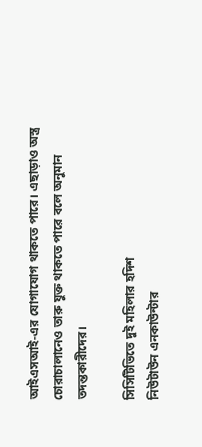আইএসআই-এর যোগাযোগ থাকতে পারে। এছাড়াও অস্ত্র চোরাচালানেও তারু যুক্ত থাকতে পারে বলে অনুমান তদন্তকারীদের।

সিসিটিভিতে দুই মহিলার হদিশ
নিউটাউন এনকাউন্টার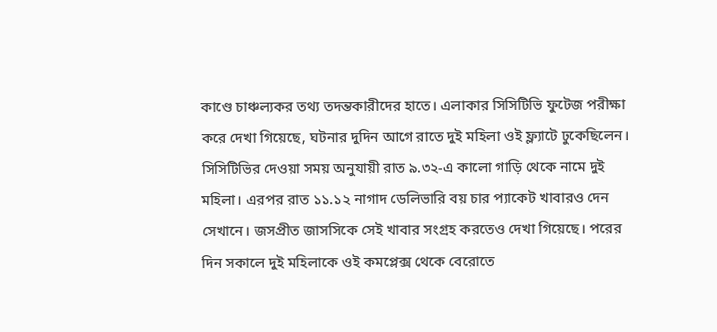কাণ্ডে চাঞ্চল্যকর তথ্য তদন্তকারীদের হাতে। এলাকার সিসিটিভি ফুটেজ পরীক্ষা করে দেখা গিয়েছে, ঘটনার দুদিন আগে রাতে দুই মহিলা ওই ফ্ল্যাটে ঢুকেছিলেন। সিসিটিভির দেওয়া সময় অনুযায়ী রাত ৯.৩২-এ কালো গাড়ি থেকে নামে দুই মহিলা। এরপর রাত ১১.১২ নাগাদ ডেলিভারি বয় চার প্যাকেট খাবারও দেন সেখানে। জসপ্রীত জাসসিকে সেই খাবার সংগ্রহ করতেও দেখা গিয়েছে। পরের দিন সকালে দুই মহিলাকে ওই কমপ্লেক্স থেকে বেরোতে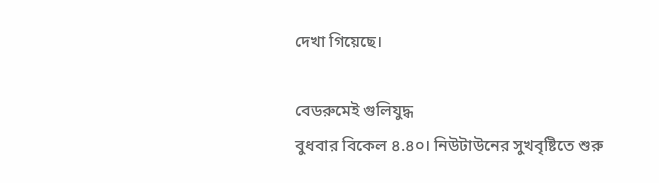দেখা গিয়েছে।

বেডরুমেই গুলিযুদ্ধ
বুধবার বিকেল ৪.৪০। নিউটাউনের সুখবৃষ্টিতে শুরু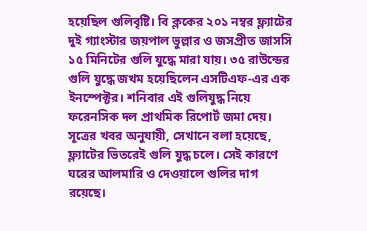হয়েছিল গুলিবৃষ্টি। বি ক্লকের ২০১ নম্বর ফ্ল্যাটের দুই গ্যাংস্টার জয়পাল ভুল্লার ও জসপ্রীত জাসসি ১৫ মিনিটের গুলি যুদ্ধে মারা যায়। ৩৫ রাউন্ডের গুলি যুদ্ধে জখম হয়েছিলেন এসটিএফ-এর এক ইনস্পেক্টর। শনিবার এই গুলিযুদ্ধ নিয়ে ফরেনসিক দল প্রাথমিক রিপোর্ট জমা দেয়। সূত্রের খবর অনুযায়ী, সেখানে বলা হয়েছে, ফ্ল্যাটের ভিতরেই গুলি যুদ্ধ চলে। সেই কারণে ঘরের আলমারি ও দেওয়ালে গুলির দাগ রয়েছে।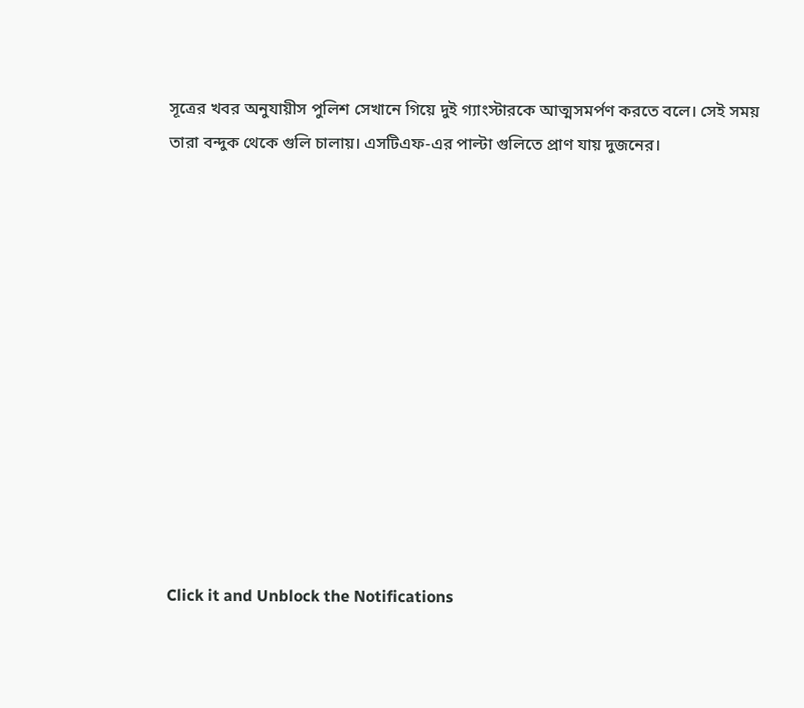সূত্রের খবর অনুযায়ীস পুলিশ সেখানে গিয়ে দুই গ্যাংস্টারকে আত্মসমর্পণ করতে বলে। সেই সময় তারা বন্দুক থেকে গুলি চালায়। এসটিএফ-এর পাল্টা গুলিতে প্রাণ যায় দুজনের।












Click it and Unblock the Notifications